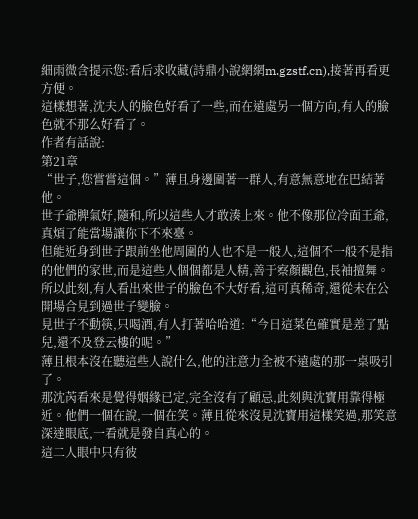細雨微含提示您:看后求收藏(詩鼎小說網網m.gzstf.cn),接著再看更方便。
這樣想著,沈夫人的臉色好看了一些,而在遠處另一個方向,有人的臉色就不那么好看了。
作者有話說:
第21章
“世子,您嘗嘗這個。”薄且身邊圍著一群人,有意無意地在巴結著他。
世子爺脾氣好,隨和,所以這些人才敢湊上來。他不像那位冷面王爺,真煩了能當場讓你下不來臺。
但能近身到世子跟前坐他周圍的人也不是一般人,這個不一般不是指的他們的家世,而是這些人個個都是人精,善于察顏觀色,長袖擅舞。
所以此刻,有人看出來世子的臉色不大好看,這可真稀奇,還從未在公開場合見到過世子變臉。
見世子不動筷,只喝酒,有人打著哈哈道:“今日這菜色確實是差了點兒,還不及登云樓的呢。”
薄且根本沒在聽這些人說什么,他的注意力全被不遠處的那一桌吸引了。
那沈芮看來是覺得姻緣已定,完全沒有了顧忌,此刻與沈寶用靠得極近。他們一個在說,一個在笑。薄且從來沒見沈寶用這樣笑過,那笑意深達眼底,一看就是發自真心的。
這二人眼中只有彼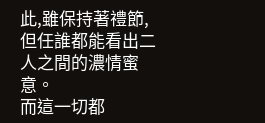此,雖保持著禮節,但任誰都能看出二人之間的濃情蜜意。
而這一切都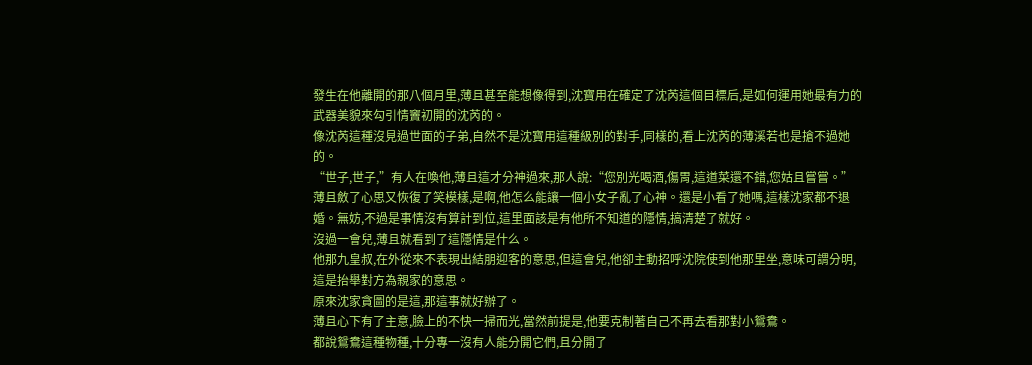發生在他離開的那八個月里,薄且甚至能想像得到,沈寶用在確定了沈芮這個目標后,是如何運用她最有力的武器美貌來勾引情竇初開的沈芮的。
像沈芮這種沒見過世面的子弟,自然不是沈寶用這種級別的對手,同樣的,看上沈芮的薄溪若也是搶不過她的。
“世子,世子,”有人在喚他,薄且這才分神過來,那人說:“您別光喝酒,傷胃,這道菜還不錯,您姑且嘗嘗。”
薄且斂了心思又恢復了笑模樣,是啊,他怎么能讓一個小女子亂了心神。還是小看了她嗎,這樣沈家都不退婚。無妨,不過是事情沒有算計到位,這里面該是有他所不知道的隱情,搞清楚了就好。
沒過一會兒,薄且就看到了這隱情是什么。
他那九皇叔,在外從來不表現出結朋迎客的意思,但這會兒,他卻主動招呼沈院使到他那里坐,意味可謂分明,這是抬舉對方為親家的意思。
原來沈家貪圖的是這,那這事就好辦了。
薄且心下有了主意,臉上的不快一掃而光,當然前提是,他要克制著自己不再去看那對小鴛鴦。
都說鴛鴦這種物種,十分專一沒有人能分開它們,且分開了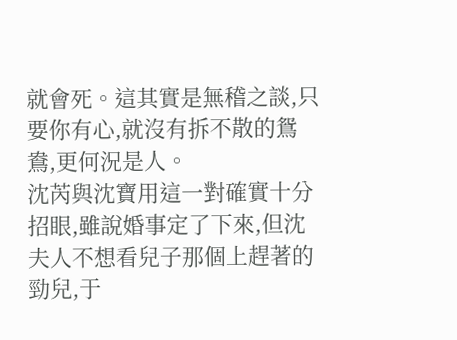就會死。這其實是無稽之談,只要你有心,就沒有拆不散的鴛鴦,更何況是人。
沈芮與沈寶用這一對確實十分招眼,雖說婚事定了下來,但沈夫人不想看兒子那個上趕著的勁兒,于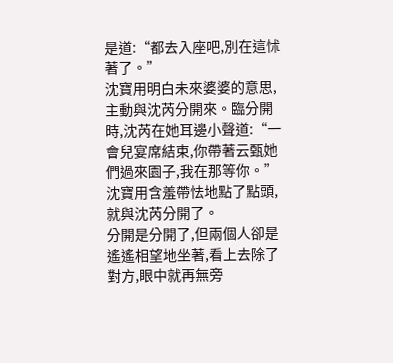是道:“都去入座吧,別在這怵著了。”
沈寶用明白未來婆婆的意思,主動與沈芮分開來。臨分開時,沈芮在她耳邊小聲道:“一會兒宴席結束,你帶著云甄她們過來園子,我在那等你。”
沈寶用含羞帶怯地點了點頭,就與沈芮分開了。
分開是分開了,但兩個人卻是遙遙相望地坐著,看上去除了對方,眼中就再無旁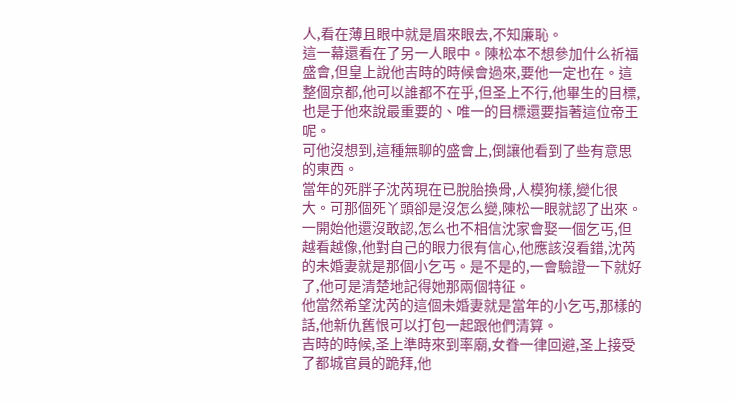人,看在薄且眼中就是眉來眼去,不知廉恥。
這一幕還看在了另一人眼中。陳松本不想參加什么祈福盛會,但皇上說他吉時的時候會過來,要他一定也在。這整個京都,他可以誰都不在乎,但圣上不行,他畢生的目標,也是于他來說最重要的、唯一的目標還要指著這位帝王呢。
可他沒想到,這種無聊的盛會上,倒讓他看到了些有意思的東西。
當年的死胖子沈芮現在已脫胎換骨,人模狗樣,變化很大。可那個死丫頭卻是沒怎么變,陳松一眼就認了出來。
一開始他還沒敢認,怎么也不相信沈家會娶一個乞丐,但越看越像,他對自己的眼力很有信心,他應該沒看錯,沈芮的未婚妻就是那個小乞丐。是不是的,一會驗證一下就好了,他可是清楚地記得她那兩個特征。
他當然希望沈芮的這個未婚妻就是當年的小乞丐,那樣的話,他新仇舊恨可以打包一起跟他們清算。
吉時的時候,圣上準時來到率廟,女眷一律回避,圣上接受了都城官員的跪拜,他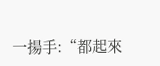一揚手:“都起來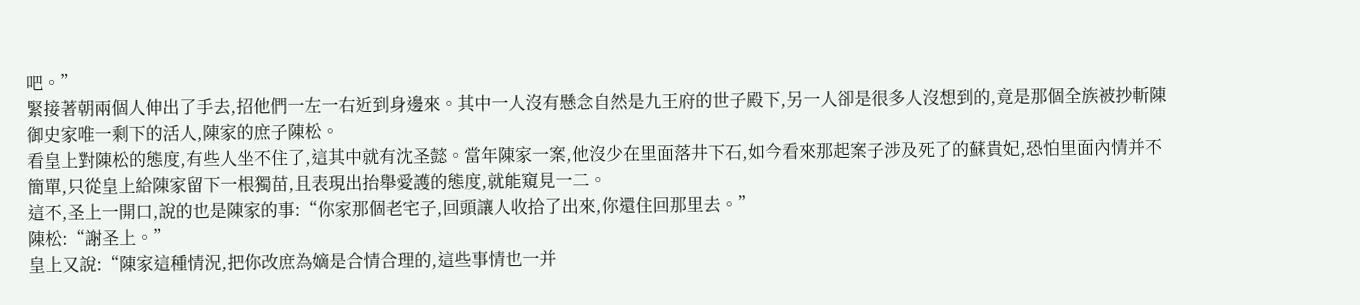吧。”
緊接著朝兩個人伸出了手去,招他們一左一右近到身邊來。其中一人沒有懸念自然是九王府的世子殿下,另一人卻是很多人沒想到的,竟是那個全族被抄斬陳御史家唯一剩下的活人,陳家的庶子陳松。
看皇上對陳松的態度,有些人坐不住了,這其中就有沈圣懿。當年陳家一案,他沒少在里面落井下石,如今看來那起案子涉及死了的蘇貴妃,恐怕里面內情并不簡單,只從皇上給陳家留下一根獨苗,且表現出抬舉愛護的態度,就能窺見一二。
這不,圣上一開口,說的也是陳家的事:“你家那個老宅子,回頭讓人收拾了出來,你還住回那里去。”
陳松:“謝圣上。”
皇上又說:“陳家這種情況,把你改庶為嫡是合情合理的,這些事情也一并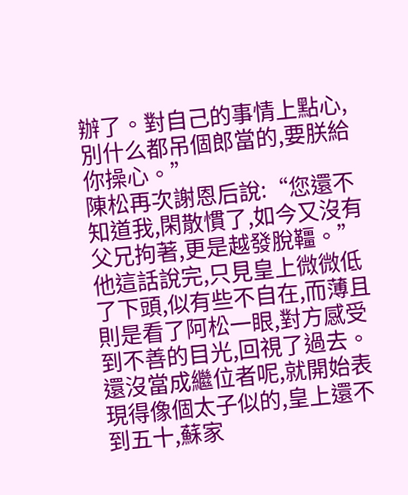辦了。對自己的事情上點心,別什么都吊個郎當的,要朕給你操心。”
陳松再次謝恩后說:“您還不知道我,閑散慣了,如今又沒有父兄拘著,更是越發脫韁。”
他這話說完,只見皇上微微低了下頭,似有些不自在,而薄且則是看了阿松一眼,對方感受到不善的目光,回視了過去。
還沒當成繼位者呢,就開始表現得像個太子似的,皇上還不到五十,蘇家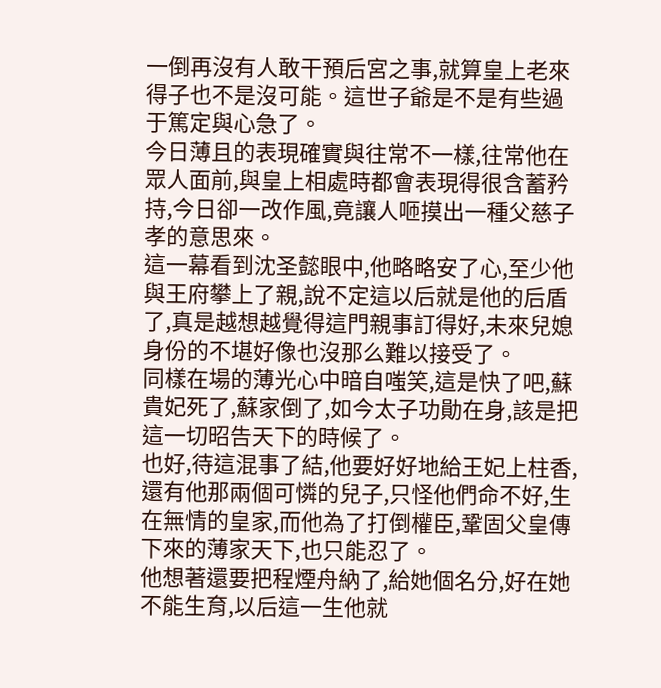一倒再沒有人敢干預后宮之事,就算皇上老來得子也不是沒可能。這世子爺是不是有些過于篤定與心急了。
今日薄且的表現確實與往常不一樣,往常他在眾人面前,與皇上相處時都會表現得很含蓄矜持,今日卻一改作風,竟讓人咂摸出一種父慈子孝的意思來。
這一幕看到沈圣懿眼中,他略略安了心,至少他與王府攀上了親,說不定這以后就是他的后盾了,真是越想越覺得這門親事訂得好,未來兒媳身份的不堪好像也沒那么難以接受了。
同樣在場的薄光心中暗自嗤笑,這是快了吧,蘇貴妃死了,蘇家倒了,如今太子功勛在身,該是把這一切昭告天下的時候了。
也好,待這混事了結,他要好好地給王妃上柱香,還有他那兩個可憐的兒子,只怪他們命不好,生在無情的皇家,而他為了打倒權臣,鞏固父皇傳下來的薄家天下,也只能忍了。
他想著還要把程煙舟納了,給她個名分,好在她不能生育,以后這一生他就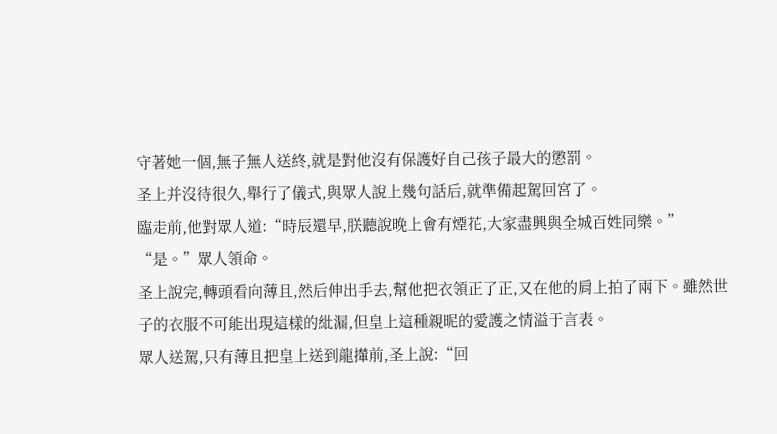守著她一個,無子無人送終,就是對他沒有保護好自己孩子最大的懲罰。
圣上并沒待很久,舉行了儀式,與眾人說上幾句話后,就準備起駕回宮了。
臨走前,他對眾人道:“時辰還早,朕聽說晚上會有煙花,大家盡興與全城百姓同樂。”
“是。”眾人領命。
圣上說完,轉頭看向薄且,然后伸出手去,幫他把衣領正了正,又在他的肩上拍了兩下。雖然世子的衣服不可能出現這樣的紕漏,但皇上這種親昵的愛護之情溢于言表。
眾人送駕,只有薄且把皇上送到龍攆前,圣上說:“回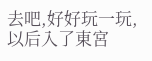去吧,好好玩一玩,以后入了東宮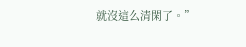就沒這么清閑了。”